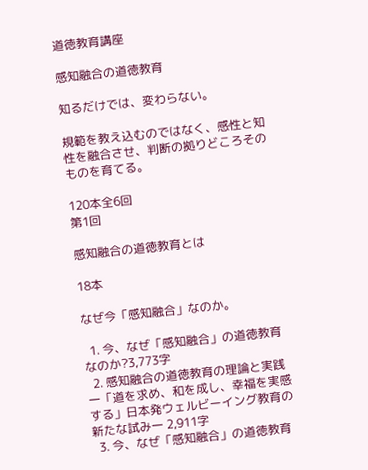道徳教育講座

感知融合の道徳教育

知るだけでは、変わらない。

規範を教え込むのではなく、感性と知性を融合させ、判断の拠りどころそのものを育てる。

120本全6回
第1回

感知融合の道徳教育とは

18本

なぜ今「感知融合」なのか。

  1. 今、なぜ「感知融合」の道徳教育なのか?3,773字
  2. 感知融合の道徳教育の理論と実践一「道を求め、和を成し、幸福を実感する」日本発ウェルビーイング教育の新たな試み一 2,911字
  3. 今、なぜ「感知融合」の道徳教育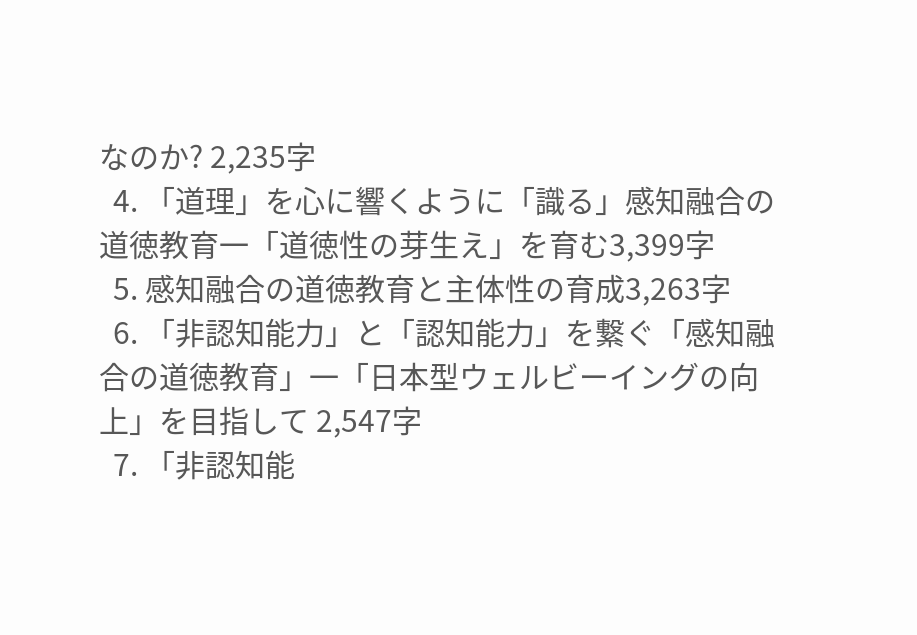なのか? 2,235字
  4. 「道理」を心に響くように「識る」感知融合の道徳教育一「道徳性の芽生え」を育む3,399字
  5. 感知融合の道徳教育と主体性の育成3,263字
  6. 「非認知能力」と「認知能力」を繋ぐ「感知融合の道徳教育」一「日本型ウェルビーイングの向上」を目指して 2,547字
  7. 「非認知能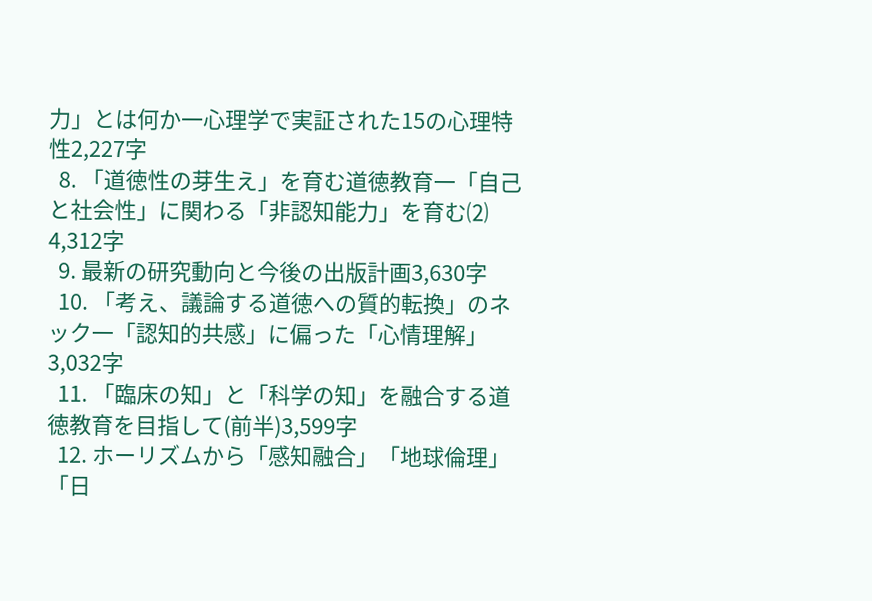力」とは何か一心理学で実証された15の心理特性2,227字
  8. 「道徳性の芽生え」を育む道徳教育一「自己と社会性」に関わる「非認知能力」を育む⑵ 4,312字
  9. 最新の研究動向と今後の出版計画3,630字
  10. 「考え、議論する道徳への質的転換」のネック一「認知的共感」に偏った「心情理解」3,032字
  11. 「臨床の知」と「科学の知」を融合する道徳教育を目指して(前半)3,599字
  12. ホーリズムから「感知融合」「地球倫理」「日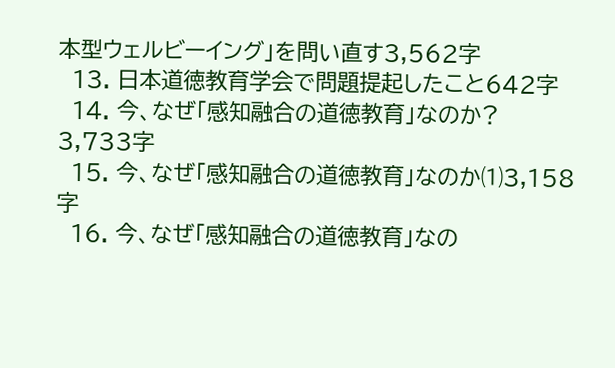本型ウェルビーイング」を問い直す3,562字
  13. 日本道徳教育学会で問題提起したこと642字
  14. 今、なぜ「感知融合の道徳教育」なのか? 3,733字
  15. 今、なぜ「感知融合の道徳教育」なのか⑴3,158字
  16. 今、なぜ「感知融合の道徳教育」なの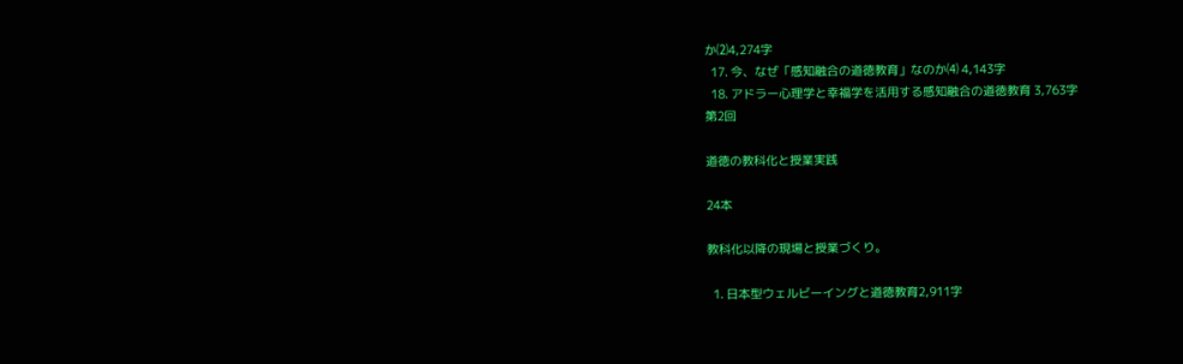か⑵4,274字
  17. 今、なぜ「感知融合の道徳教育」なのか⑷ 4,143字
  18. アドラー心理学と幸福学を活用する感知融合の道徳教育 3,763字
第2回

道徳の教科化と授業実践

24本

教科化以降の現場と授業づくり。

  1. 日本型ウェルビーイングと道徳教育2,911字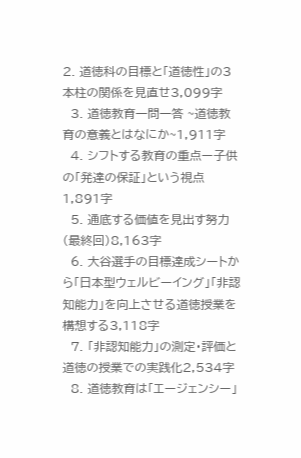2. 道徳科の目標と「道徳性」の3本柱の関係を見直せ3,099字
  3. 道徳教育一問一答 ~道徳教育の意義とはなにか~1,911字
  4. シフトする教育の重点ー子供の「発達の保証」という視点1,891字
  5. 通底する価値を見出す努力(最終回)8,163字
  6. 大谷選手の目標達成シートから「日本型ウェルビーイング」「非認知能力」を向上させる道徳授業を構想する3,118字
  7. 「非認知能力」の測定・評価と道徳の授業での実践化2,534字
  8. 道徳教育は「エージェンシー」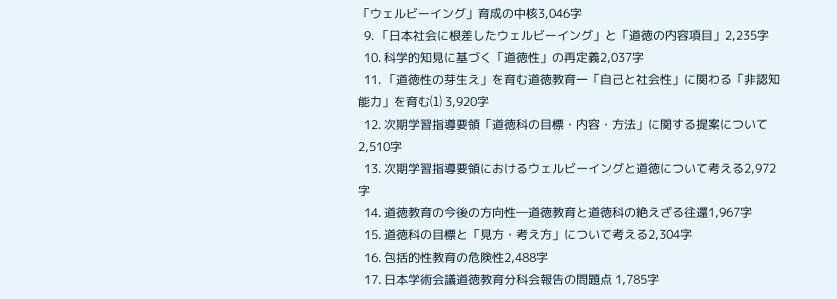「ウェルビーイング」育成の中核3,046字
  9. 「日本社会に根差したウェルビーイング」と「道徳の内容項目」2,235字
  10. 科学的知見に基づく「道徳性」の再定義2,037字
  11. 「道徳性の芽生え」を育む道徳教育一「自己と社会性」に関わる「非認知能力」を育む⑴ 3,920字
  12. 次期学習指導要領「道徳科の目標・内容・方法」に関する提案について 2,510字
  13. 次期学習指導要領におけるウェルビーイングと道徳について考える2,972字
  14. 道徳教育の今後の方向性―道徳教育と道徳科の絶えざる往還1,967字
  15. 道徳科の目標と「見方・考え方」について考える2,304字
  16. 包括的性教育の危険性2,488字
  17. 日本学術会議道徳教育分科会報告の問題点 1,785字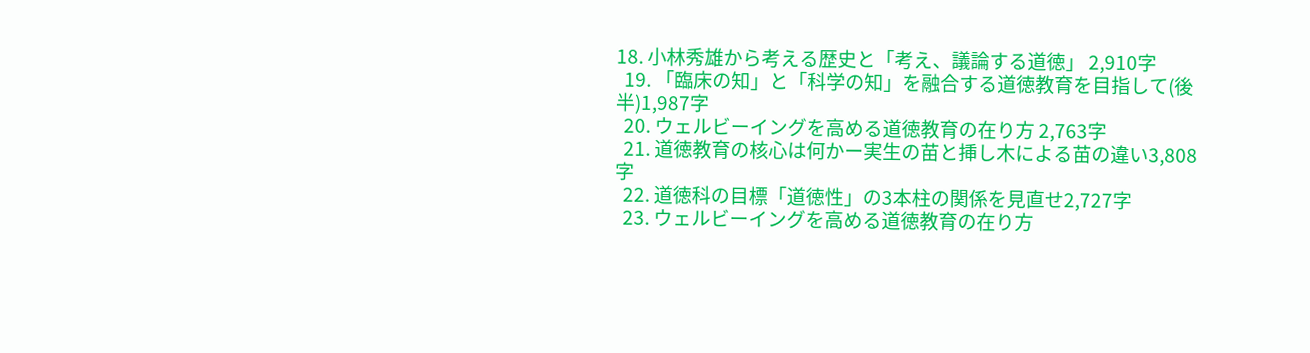18. 小林秀雄から考える歴史と「考え、議論する道徳」 2,910字
  19. 「臨床の知」と「科学の知」を融合する道徳教育を目指して(後半)1,987字
  20. ウェルビーイングを高める道徳教育の在り方 2,763字
  21. 道徳教育の核心は何かー実生の苗と挿し木による苗の違い3,808字
  22. 道徳科の目標「道徳性」の3本柱の関係を見直せ2,727字
  23. ウェルビーイングを高める道徳教育の在り方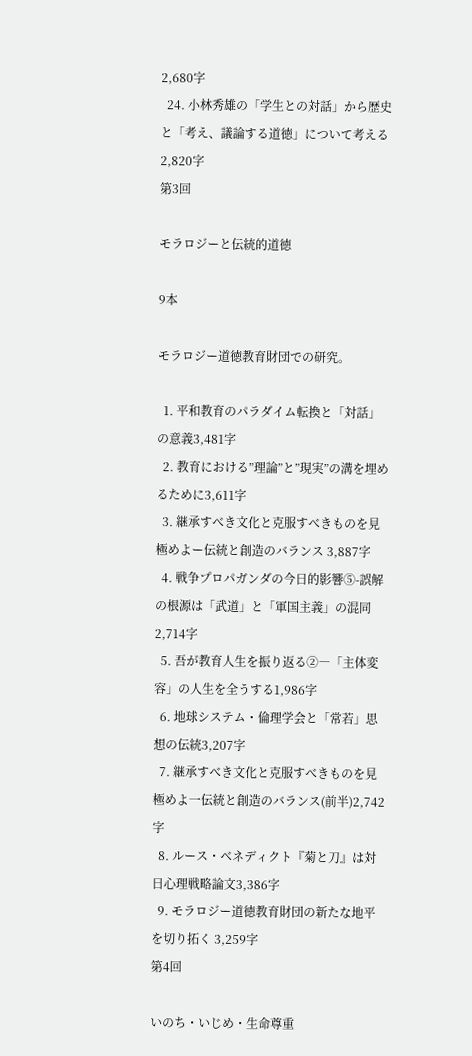2,680字
  24. 小林秀雄の「学生との対話」から歴史と「考え、議論する道徳」について考える2,820字
第3回

モラロジーと伝統的道徳

9本

モラロジー道徳教育財団での研究。

  1. 平和教育のパラダイム転換と「対話」の意義3,481字
  2. 教育における”理論”と”現実”の溝を埋めるために3,611字
  3. 継承すべき文化と克服すべきものを見極めよー伝統と創造のバランス 3,887字
  4. 戦争プロパガンダの今日的影響⑤-誤解の根源は「武道」と「軍国主義」の混同2,714字
  5. 吾が教育人生を振り返る②―「主体変容」の人生を全うする1,986字
  6. 地球システム・倫理学会と「常若」思想の伝統3,207字
  7. 継承すべき文化と克服すべきものを見極めよ一伝統と創造のバランス(前半)2,742字
  8. ルース・ベネディクト『菊と刀』は対日心理戦略論文3,386字
  9. モラロジー道徳教育財団の新たな地平を切り拓く 3,259字
第4回

いのち・いじめ・生命尊重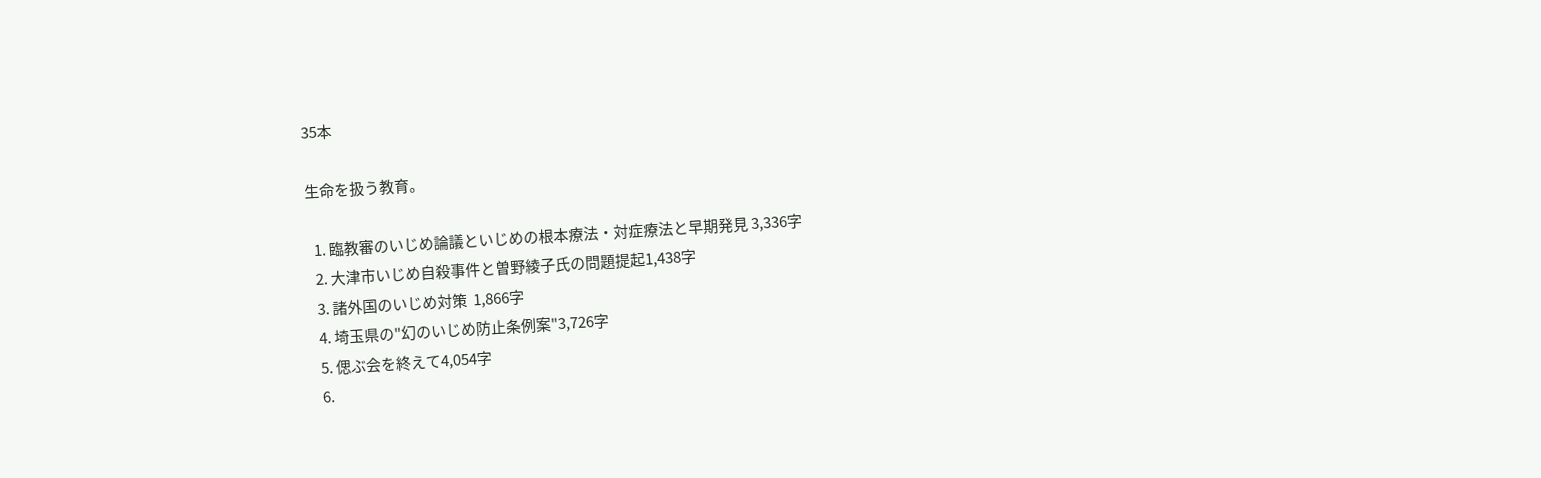35本

生命を扱う教育。

  1. 臨教審のいじめ論議といじめの根本療法・対症療法と早期発見 3,336字
  2. 大津市いじめ自殺事件と曽野綾子氏の問題提起1,438字
  3. 諸外国のいじめ対策  1,866字
  4. 埼玉県の"幻のいじめ防止条例案"3,726字
  5. 偲ぶ会を終えて4,054字
  6.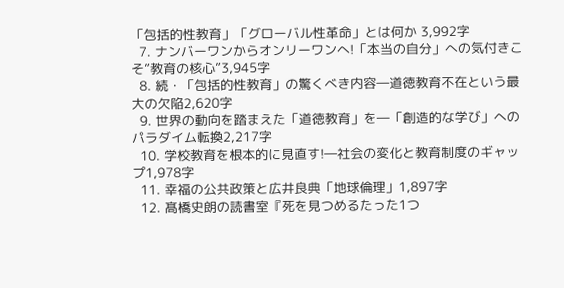「包括的性教育」「グローバル性革命」とは何か 3,992字
  7. ナンバーワンからオンリーワンへ!「本当の自分」への気付きこそ”教育の核心”3,945字
  8. 続・「包括的性教育」の驚くべき内容―道徳教育不在という最大の欠陥2,620字
  9. 世界の動向を踏まえた「道徳教育」を―「創造的な学び」へのパラダイム転換2,217字
  10. 学校教育を根本的に見直す!―社会の変化と教育制度のギャップ1,978字
  11. 幸福の公共政策と広井良典「地球倫理」1,897字
  12. 髙橋史朗の読書室『死を見つめるたった1つ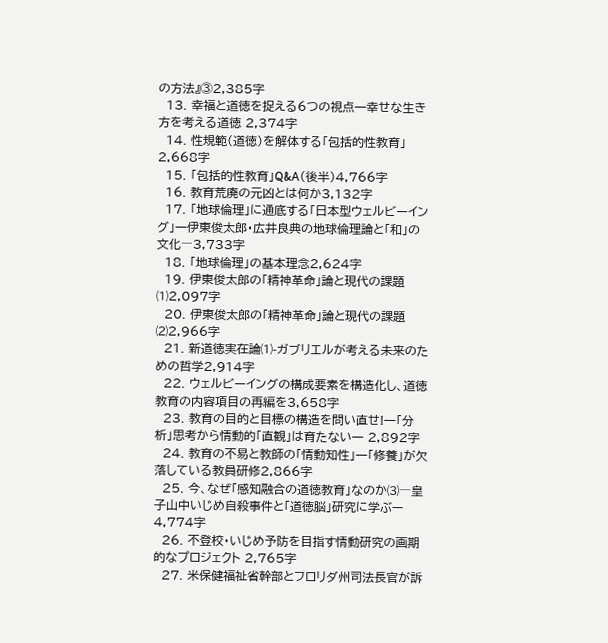の方法』③2,385字
  13. 幸福と道徳を捉える6つの視点一幸せな生き方を考える道徳 2,374字
  14. 性規範(道徳)を解体する「包括的性教育」 2,668字
  15. 「包括的性教育」Q&A(後半)4,766字
  16. 教育荒廃の元凶とは何か3,132字
  17. 「地球倫理」に通底する「日本型ウェルビーイング」一伊東俊太郎・広井良典の地球倫理論と「和」の文化―3,733字
  18. 「地球倫理」の基本理念2,624字
  19. 伊東俊太郎の「精神革命」論と現代の課題⑴2,097字
  20. 伊東俊太郎の「精神革命」論と現代の課題⑵2,966字
  21. 新道徳実在論⑴-ガブリエルが考える未来のための哲学2,914字
  22. ウェルビーイングの構成要素を構造化し、道徳教育の内容項目の再編を3,658字
  23. 教育の目的と目標の構造を問い直せ!一「分析」思考から情動的「直観」は育たない一 2,892字
  24. 教育の不易と教師の「情動知性」一「修養」が欠落している教員研修2,866字
  25. 今、なぜ「感知融合の道徳教育」なのか⑶―皇子山中いじめ自殺事件と「道徳脳」研究に学ぶー4,774字
  26. 不登校・いじめ予防を目指す情動研究の画期的なプロジェクト 2,765字
  27. 米保健福祉省幹部とフロリダ州司法長官が訴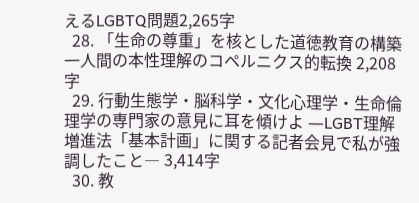えるLGBTQ問題2,265字
  28. 「生命の尊重」を核とした道徳教育の構築一人間の本性理解のコペルニクス的転換 2,208字
  29. 行動生態学・脳科学・文化心理学・生命倫理学の専門家の意見に耳を傾けよ ―LGBT理解増進法「基本計画」に関する記者会見で私が強調したこと― 3,414字
  30. 教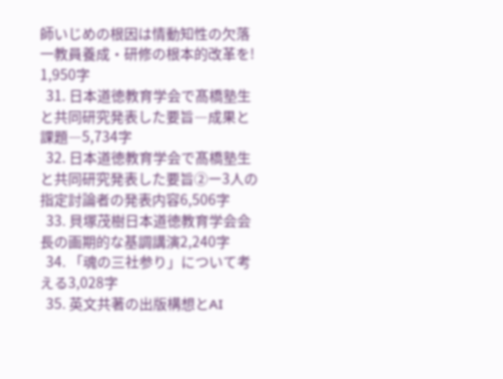師いじめの根因は情動知性の欠落一教員養成・研修の根本的改革を! 1,950字
  31. 日本道徳教育学会で髙橋塾生と共同研究発表した要旨―成果と課題―5,734字
  32. 日本道徳教育学会で髙橋塾生と共同研究発表した要旨②ー3人の指定討論者の発表内容6,506字
  33. 貝塚茂樹日本道徳教育学会会長の画期的な基調講演2,240字
  34. 「魂の三社参り」について考える3,028字
  35. 英文共著の出版構想とAI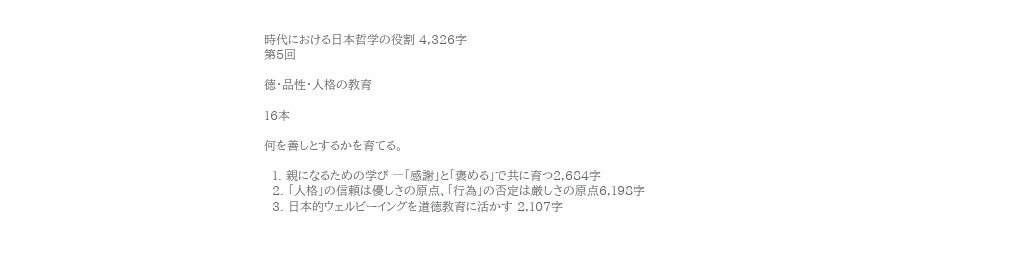時代における日本哲学の役割 4,326字
第5回

徳・品性・人格の教育

16本

何を善しとするかを育てる。

  1. 親になるための学び ―「感謝」と「褒める」で共に育つ2,684字
  2. 「人格」の信頼は優しさの原点、「行為」の否定は厳しさの原点6,198字
  3. 日本的ウェルビーイングを道徳教育に活かす 2,107字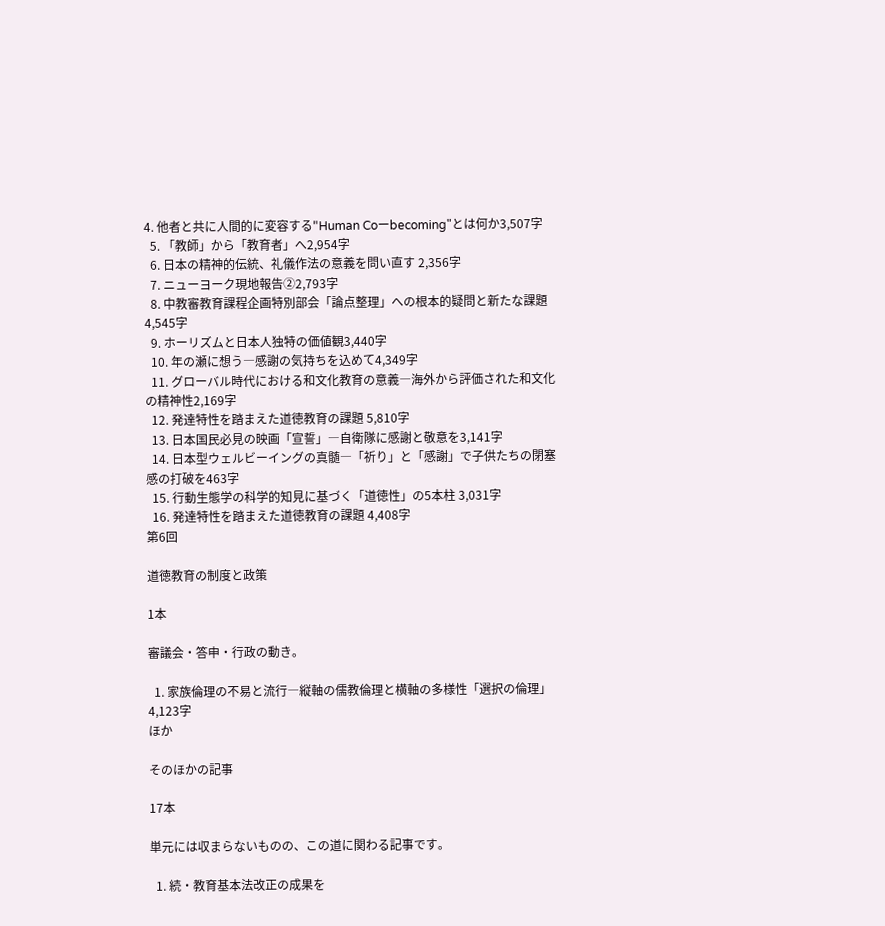4. 他者と共に人間的に変容する"Human Coーbecoming"とは何か3,507字
  5. 「教師」から「教育者」へ2,954字
  6. 日本の精神的伝統、礼儀作法の意義を問い直す 2,356字
  7. ニューヨーク現地報告②2,793字
  8. 中教審教育課程企画特別部会「論点整理」への根本的疑問と新たな課題4,545字
  9. ホーリズムと日本人独特の価値観3,440字
  10. 年の瀬に想う―感謝の気持ちを込めて4,349字
  11. グローバル時代における和文化教育の意義―海外から評価された和文化の精神性2,169字
  12. 発達特性を踏まえた道徳教育の課題 5,810字
  13. 日本国民必見の映画「宣誓」―自衛隊に感謝と敬意を3,141字
  14. 日本型ウェルビーイングの真髄―「祈り」と「感謝」で子供たちの閉塞感の打破を463字
  15. 行動生態学の科学的知見に基づく「道徳性」の5本柱 3,031字
  16. 発達特性を踏まえた道徳教育の課題 4,408字
第6回

道徳教育の制度と政策

1本

審議会・答申・行政の動き。

  1. 家族倫理の不易と流行―縦軸の儒教倫理と横軸の多様性「選択の倫理」4,123字
ほか

そのほかの記事

17本

単元には収まらないものの、この道に関わる記事です。

  1. 続・教育基本法改正の成果を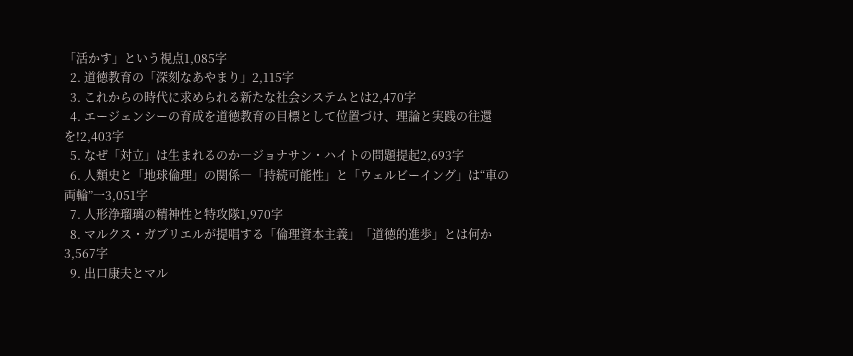「活かす」という視点1,085字
  2. 道徳教育の「深刻なあやまり」2,115字
  3. これからの時代に求められる新たな社会システムとは2,470字
  4. エージェンシーの育成を道徳教育の目標として位置づけ、理論と実践の往還を!2,403字
  5. なぜ「対立」は生まれるのか―ジョナサン・ハイトの問題提起2,693字
  6. 人類史と「地球倫理」の関係―「持続可能性」と「ウェルビーイング」は“車の両輪”一3,051字
  7. 人形浄瑠璃の精神性と特攻隊1,970字
  8. マルクス・ガブリエルが提唱する「倫理資本主義」「道徳的進歩」とは何か3,567字
  9. 出口康夫とマル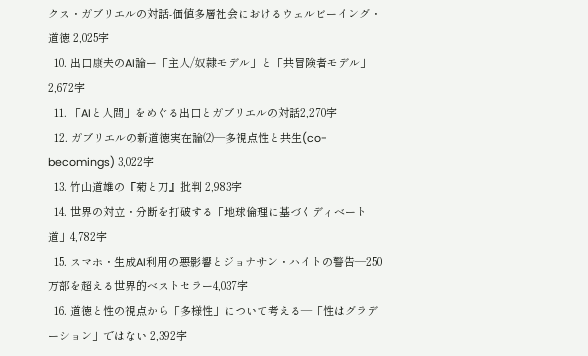クス・ガブリエルの対話-価値多層社会におけるウェルビーイング・道徳 2,025字
  10. 出口康夫のAI論ー「主人/奴隷モデル」と「共冒険者モデル」2,672字
  11. 「AIと人間」をめぐる出口とガブリエルの対話2,270字
  12. ガブリエルの新道徳実在論⑵―多視点性と共生(co-becomings) 3,022字
  13. 竹山道雄の『菊と刀』批判 2,983字
  14. 世界の対立・分断を打破する「地球倫理に基づくディベート道」4,782字
  15. スマホ・生成AI利用の悪影響とジョナサン・ハイトの警告―250万部を超える世界的ベストセラー4,037字
  16. 道徳と性の視点から「多様性」について考える―「性はグラデーション」ではない 2,392字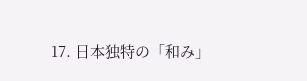17. 日本独特の「和み」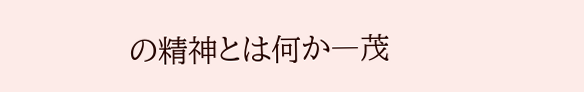の精神とは何か―茂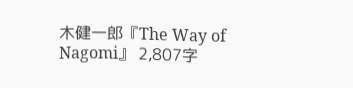木健一郎『The Way of Nagomi』 2,807字